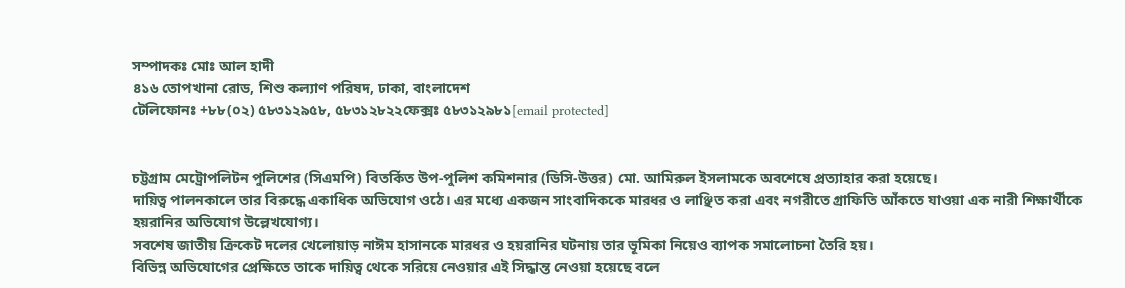সম্পাদকঃ মোঃ আল হাদী
৪১৬ তোপখানা রোড, শিশু কল্যাণ পরিষদ, ঢাকা, বাংলাদেশ
টেলিফোনঃ +৮৮(০২) ৫৮৩১২৯৫৮, ৫৮৩১২৮২২ফেক্সঃ ৫৮৩১২৯৮১[email protected]


চট্টগ্রাম মেট্রোপলিটন পুলিশের (সিএমপি) বিতর্কিত উপ-পুলিশ কমিশনার (ডিসি-উত্তর) মো. আমিরুল ইসলামকে অবশেষে প্রত্যাহার করা হয়েছে।
দায়িত্ব পালনকালে তার বিরুদ্ধে একাধিক অভিযোগ ওঠে। এর মধ্যে একজন সাংবাদিককে মারধর ও লাঞ্ছিত করা এবং নগরীতে গ্রাফিতি আঁকতে যাওয়া এক নারী শিক্ষার্থীকে হয়রানির অভিযোগ উল্লেখযোগ্য।
সবশেষ জাতীয় ক্রিকেট দলের খেলোয়াড় নাঈম হাসানকে মারধর ও হয়রানির ঘটনায় তার ভূমিকা নিয়েও ব্যাপক সমালোচনা তৈরি হয়।
বিভিন্ন অভিযোগের প্রেক্ষিতে তাকে দায়িত্ব থেকে সরিয়ে নেওয়ার এই সিদ্ধান্ত নেওয়া হয়েছে বলে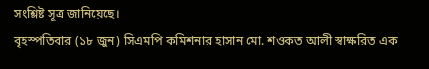সংশ্লিষ্ট সূত্র জানিয়েছে।
বৃহস্পতিবার (১৮ জুন) সিএমপি কমিশনার হাসান মো. শওকত আলী স্বাক্ষরিত এক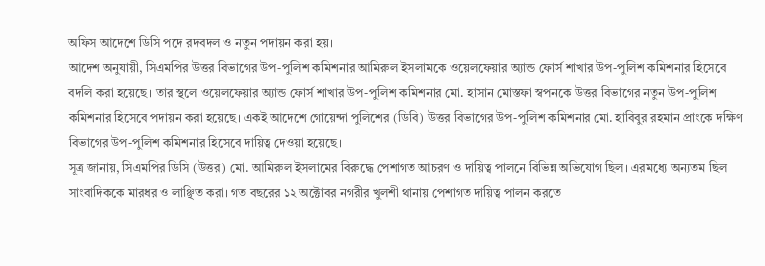অফিস আদেশে ডিসি পদে রদবদল ও নতুন পদায়ন করা হয়।
আদেশ অনুযায়ী, সিএমপির উত্তর বিভাগের উপ-পুলিশ কমিশনার আমিরুল ইসলামকে ওয়েলফেয়ার অ্যান্ড ফোর্স শাখার উপ-পুলিশ কমিশনার হিসেবে বদলি করা হয়েছে। তার স্থলে ওয়েলফেয়ার অ্যান্ড ফোর্স শাখার উপ-পুলিশ কমিশনার মো. হাসান মোস্তফা স্বপনকে উত্তর বিভাগের নতুন উপ-পুলিশ কমিশনার হিসেবে পদায়ন করা হয়েছে। একই আদেশে গোয়েন্দা পুলিশের (ডিবি) উত্তর বিভাগের উপ-পুলিশ কমিশনার মো. হাবিবুর রহমান প্রাংকে দক্ষিণ বিভাগের উপ-পুলিশ কমিশনার হিসেবে দায়িত্ব দেওয়া হয়েছে।
সূত্র জানায়, সিএমপির ডিসি (উত্তর) মো. আমিরুল ইসলামের বিরুদ্ধে পেশাগত আচরণ ও দায়িত্ব পালনে বিভিন্ন অভিযোগ ছিল। এরমধ্যে অন্যতম ছিল সাংবাদিককে মারধর ও লাঞ্ছিত করা। গত বছরের ১২ অক্টোবর নগরীর খুলশী থানায় পেশাগত দায়িত্ব পালন করতে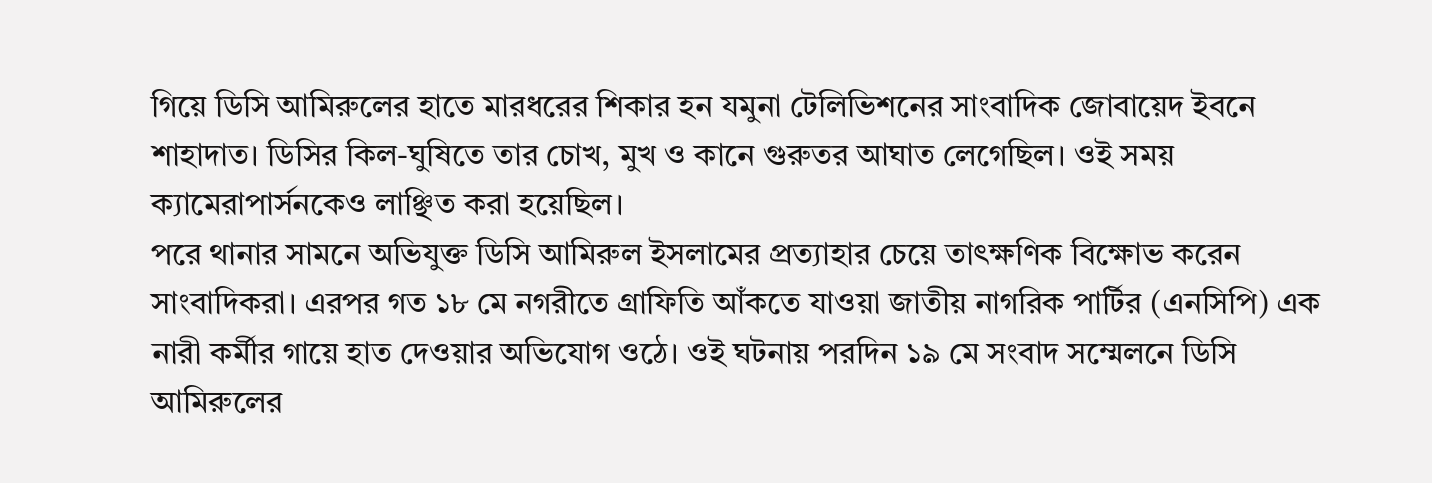গিয়ে ডিসি আমিরুলের হাতে মারধরের শিকার হন যমুনা টেলিভিশনের সাংবাদিক জোবায়েদ ইবনে শাহাদাত। ডিসির কিল-ঘুষিতে তার চোখ, মুখ ও কানে গুরুতর আঘাত লেগেছিল। ওই সময় ক্যামেরাপার্সনকেও লাঞ্ছিত করা হয়েছিল।
পরে থানার সামনে অভিযুক্ত ডিসি আমিরুল ইসলামের প্রত্যাহার চেয়ে তাৎক্ষণিক বিক্ষোভ করেন সাংবাদিকরা। এরপর গত ১৮ মে নগরীতে গ্রাফিতি আঁকতে যাওয়া জাতীয় নাগরিক পার্টির (এনসিপি) এক নারী কর্মীর গায়ে হাত দেওয়ার অভিযোগ ওঠে। ওই ঘটনায় পরদিন ১৯ মে সংবাদ সম্মেলনে ডিসি আমিরুলের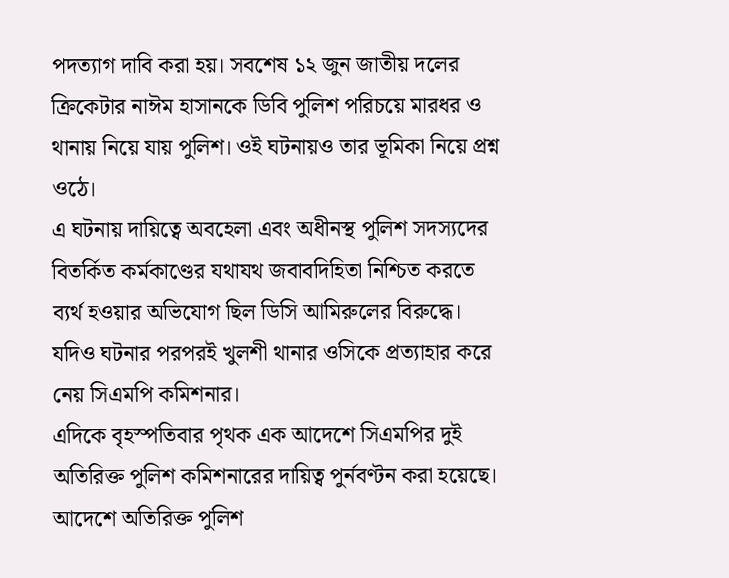পদত্যাগ দাবি করা হয়। সবশেষ ১২ জুন জাতীয় দলের ক্রিকেটার নাঈম হাসানকে ডিবি পুলিশ পরিচয়ে মারধর ও থানায় নিয়ে যায় পুলিশ। ওই ঘটনায়ও তার ভূমিকা নিয়ে প্রশ্ন ওঠে।
এ ঘটনায় দায়িত্বে অবহেলা এবং অধীনস্থ পুলিশ সদস্যদের বিতর্কিত কর্মকাণ্ডের যথাযথ জবাবদিহিতা নিশ্চিত করতে ব্যর্থ হওয়ার অভিযোগ ছিল ডিসি আমিরুলের বিরুদ্ধে। যদিও ঘটনার পরপরই খুলশী থানার ওসিকে প্রত্যাহার করে নেয় সিএমপি কমিশনার।
এদিকে বৃহস্পতিবার পৃথক এক আদেশে সিএমপির দুই অতিরিক্ত পুলিশ কমিশনারের দায়িত্ব পুর্নবণ্টন করা হয়েছে। আদেশে অতিরিক্ত পুলিশ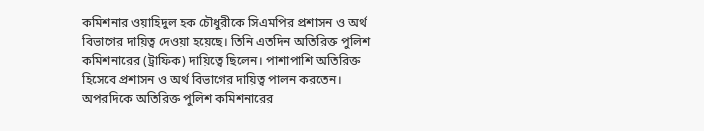কমিশনার ওয়াহিদুল হক চৌধুরীকে সিএমপির প্রশাসন ও অর্থ বিভাগের দায়িত্ব দেওয়া হয়েছে। তিনি এতদিন অতিরিক্ত পুলিশ কমিশনারের (ট্রাফিক) দায়িত্বে ছিলেন। পাশাপাশি অতিরিক্ত হিসেবে প্রশাসন ও অর্থ বিভাগের দায়িত্ব পালন করতেন।
অপরদিকে অতিরিক্ত পুলিশ কমিশনারের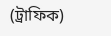(ট্রাফিক)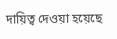দায়িত্ব দেওয়া হয়েছে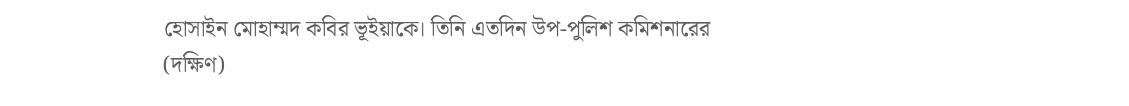হোসাইন মোহাম্মদ কবির ভূইয়াকে। তিনি এতদিন উপ-পুলিশ কমিশনারের (দক্ষিণ)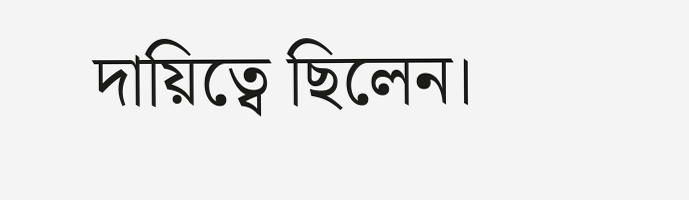দায়িত্বে ছিলেন।